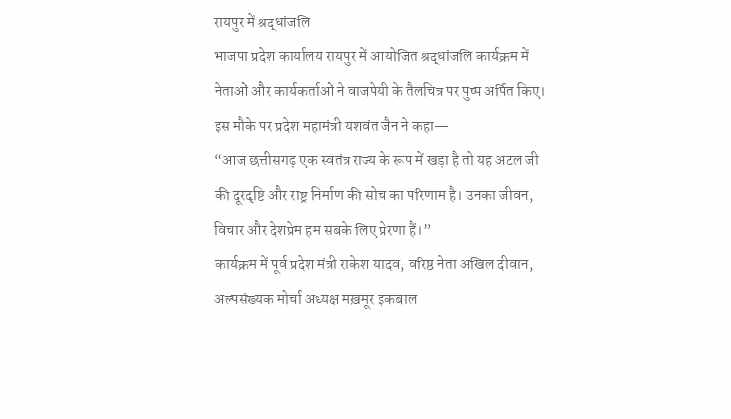रायपुर में श्रद्धांजलि
भाजपा प्रदेश कार्यालय रायपुर में आयोजित श्रद्धांजलि कार्यक्रम में नेताओं और कार्यकर्ताओं ने वाजपेयी के तैलचित्र पर पुष्प अर्पित किए। इस मौके पर प्रदेश महामंत्री यशवंत जैन ने कहा—
“आज छत्तीसगढ़ एक स्वतंत्र राज्य के रूप में खड़ा है तो यह अटल जी की दूरदृष्टि और राष्ट्र निर्माण की सोच का परिणाम है। उनका जीवन, विचार और देशप्रेम हम सबके लिए प्रेरणा हैं।”
कार्यक्रम में पूर्व प्रदेश मंत्री राकेश यादव, वरिष्ठ नेता अखिल दीवान, अल्पसंख्यक मोर्चा अध्यक्ष मख़मूर इकबाल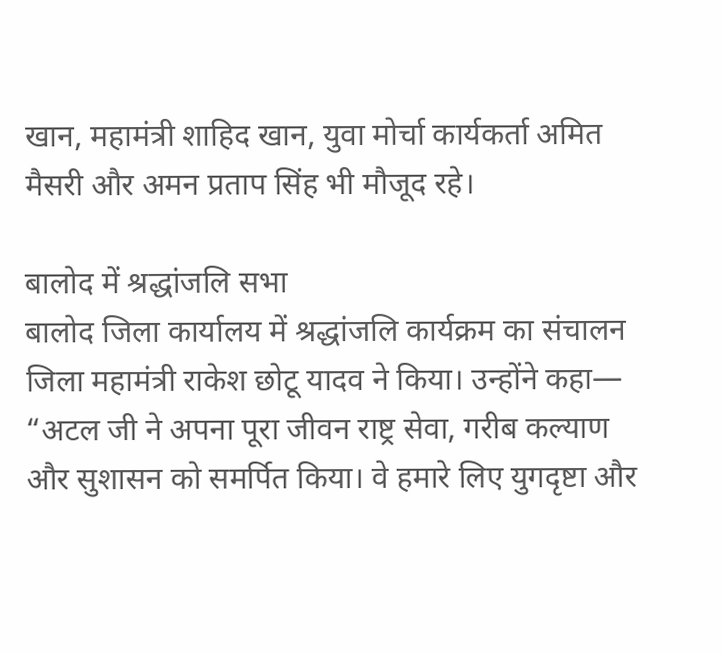खान, महामंत्री शाहिद खान, युवा मोर्चा कार्यकर्ता अमित मैसरी और अमन प्रताप सिंह भी मौजूद रहे।

बालोद में श्रद्धांजलि सभा
बालोद जिला कार्यालय में श्रद्धांजलि कार्यक्रम का संचालन जिला महामंत्री राकेश छोटू यादव ने किया। उन्होंने कहा—
“अटल जी ने अपना पूरा जीवन राष्ट्र सेवा, गरीब कल्याण और सुशासन को समर्पित किया। वे हमारे लिए युगदृष्टा और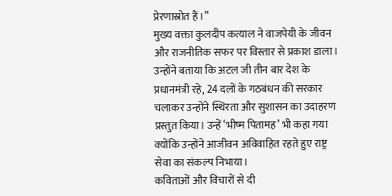प्रेरणास्रोत हैं।”
मुख्य वक्ता कुलदीप कत्याल ने वाजपेयी के जीवन और राजनीतिक सफर पर विस्तार से प्रकाश डाला। उन्होंने बताया कि अटल जी तीन बार देश के प्रधानमंत्री रहे, 24 दलों के गठबंधन की सरकार चलाकर उन्होंने स्थिरता और सुशासन का उदाहरण प्रस्तुत किया। उन्हें ‘भीष्म पितामह’ भी कहा गया क्योंकि उन्होंने आजीवन अविवाहित रहते हुए राष्ट्र सेवा का संकल्प निभाया।
कविताओं और विचारों से दी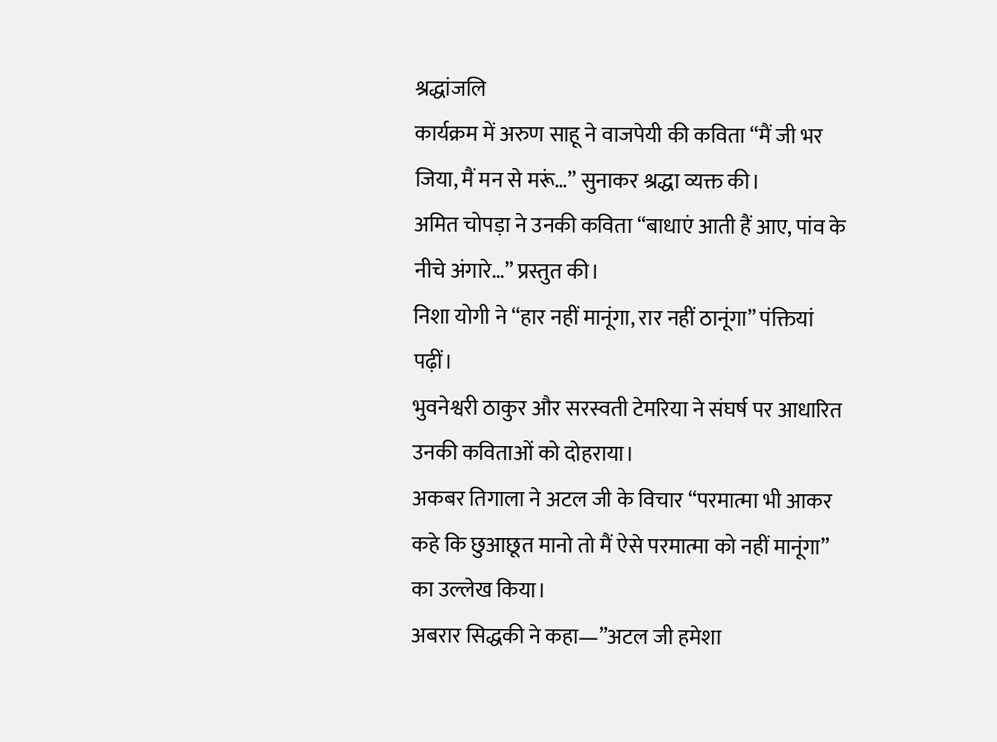श्रद्धांजलि
कार्यक्रम में अरुण साहू ने वाजपेयी की कविता “मैं जी भर जिया, मैं मन से मरूं…” सुनाकर श्रद्धा व्यक्त की।
अमित चोपड़ा ने उनकी कविता “बाधाएं आती हैं आए, पांव के नीचे अंगारे…” प्रस्तुत की।
निशा योगी ने “हार नहीं मानूंगा, रार नहीं ठानूंगा” पंक्तियां पढ़ीं।
भुवनेश्वरी ठाकुर और सरस्वती टेमरिया ने संघर्ष पर आधारित उनकी कविताओं को दोहराया।
अकबर तिगाला ने अटल जी के विचार “परमात्मा भी आकर कहे कि छुआछूत मानो तो मैं ऐसे परमात्मा को नहीं मानूंगा” का उल्लेख किया।
अबरार सिद्धकी ने कहा—”अटल जी हमेशा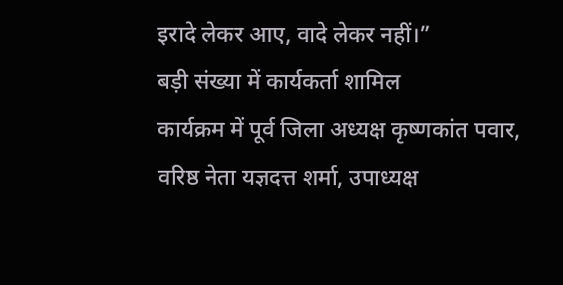इरादे लेकर आए, वादे लेकर नहीं।”
बड़ी संख्या में कार्यकर्ता शामिल
कार्यक्रम में पूर्व जिला अध्यक्ष कृष्णकांत पवार, वरिष्ठ नेता यज्ञदत्त शर्मा, उपाध्यक्ष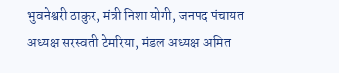भुवनेश्वरी ठाकुर, मंत्री निशा योगी, जनपद पंचायत अध्यक्ष सरस्वती टेमरिया, मंडल अध्यक्ष अमित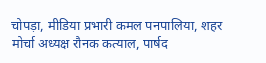चोपड़ा, मीडिया प्रभारी कमल पनपालिया, शहर मोर्चा अध्यक्ष रौनक कत्याल, पार्षद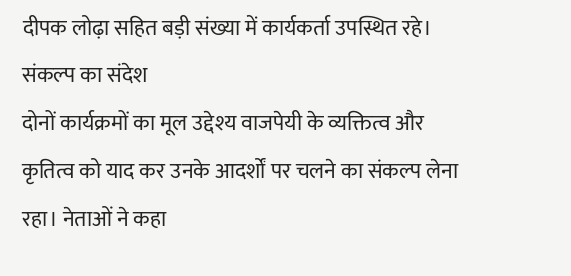दीपक लोढ़ा सहित बड़ी संख्या में कार्यकर्ता उपस्थित रहे।
संकल्प का संदेश
दोनों कार्यक्रमों का मूल उद्देश्य वाजपेयी के व्यक्तित्व और कृतित्व को याद कर उनके आदर्शों पर चलने का संकल्प लेना रहा। नेताओं ने कहा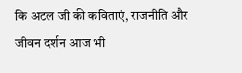कि अटल जी की कविताएं, राजनीति और जीवन दर्शन आज भी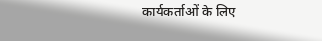कार्यकर्ताओं के लिए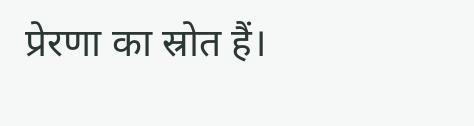प्रेरणा का स्रोत हैं।